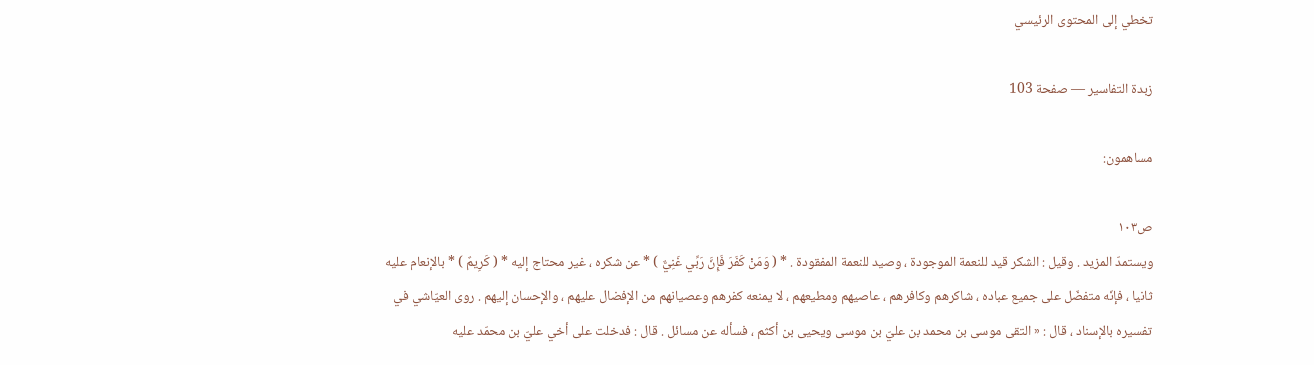تخطي إلى المحتوى الرئيسي

زبدة التفاسير — صفحة 103

مساهمون:

ص١٠٣
ويستمدّ المزيد . وقيل : الشكر قيد للنعمة الموجودة ، وصيد للنعمة المفقودة . * ( وَمَنْ كَفَرَ فَإِنَّ رَبِّي غَنِيٌّ ) * عن شكره ، غير محتاج إليه * ( كَرِيمٌ ) * بالإنعام عليه ثانيا ، فإنّه متفضّل على جميع عباده ، شاكرهم وكافرهم ، عاصيهم ومطيعهم ، لا يمنعه كفرهم وعصيانهم من الإفضال عليهم ، والإحسان إليهم . روى العيّاشي في تفسيره بالإسناد ، قال : « التقى موسى بن محمد بن عليّ بن موسى ويحيى بن أكثم ، فسأله عن مسائل . قال : فدخلت على أخي عليّ بن محمّد عليه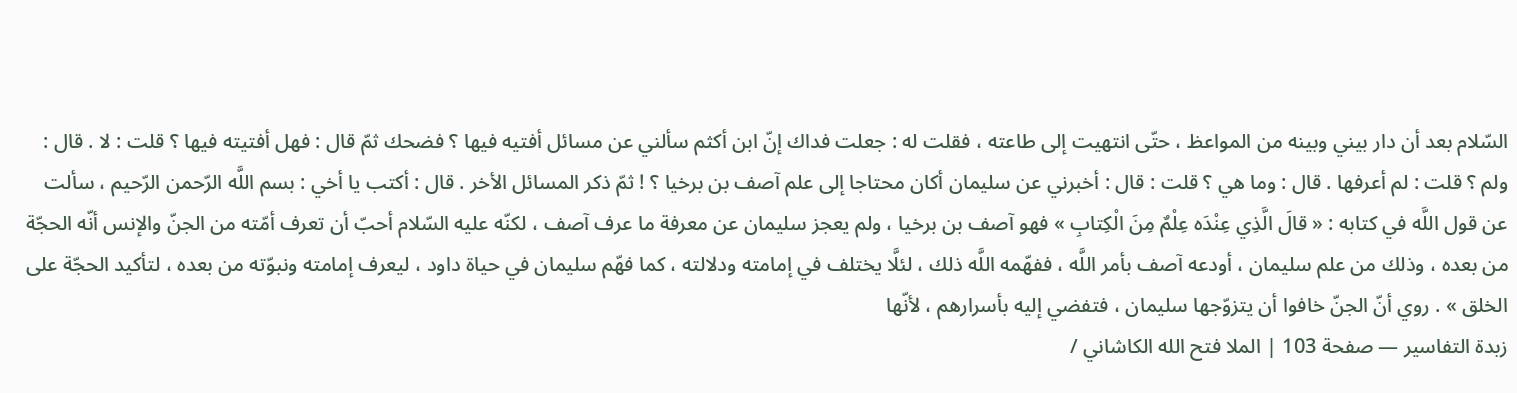السّلام بعد أن دار بيني وبينه من المواعظ ، حتّى انتهيت إلى طاعته ، فقلت له : جعلت فداك إنّ ابن أكثم سألني عن مسائل أفتيه فيها ؟ فضحك ثمّ قال : فهل أفتيته فيها ؟ قلت : لا . قال : ولم ؟ قلت : لم أعرفها . قال : وما هي ؟ قلت : قال : أخبرني عن سليمان أكان محتاجا إلى علم آصف بن برخيا ؟ ! ثمّ ذكر المسائل الأخر . قال : أكتب يا أخي : بسم اللَّه الرّحمن الرّحيم ، سألت عن قول اللَّه في كتابه : « قالَ الَّذِي عِنْدَه عِلْمٌ مِنَ الْكِتابِ » فهو آصف بن برخيا ، ولم يعجز سليمان عن معرفة ما عرف آصف ، لكنّه عليه السّلام أحبّ أن تعرف أمّته من الجنّ والإنس أنّه الحجّة من بعده ، وذلك من علم سليمان ، أودعه آصف بأمر اللَّه ، ففهّمه اللَّه ذلك ، لئلَّا يختلف في إمامته ودلالته ، كما فهّم سليمان في حياة داود ، ليعرف إمامته ونبوّته من بعده ، لتأكيد الحجّة على الخلق » . روي أنّ الجنّ خافوا أن يتزوّجها سليمان ، فتفضي إليه بأسرارهم ، لأنّها
زبدة التفاسير — صفحة 103 | الملا فتح الله الكاشاني /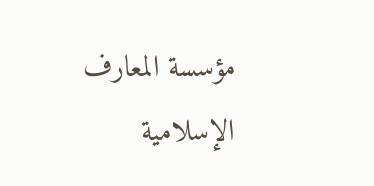مؤسسة المعارف الإسلامية